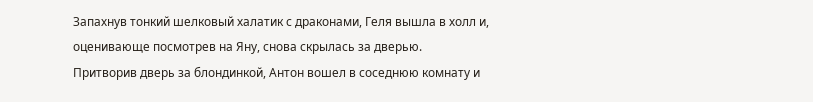Запахнув тонкий шелковый халатик с драконами, Геля вышла в холл и, оценивающе посмотрев на Яну, снова скрылась за дверью.
Притворив дверь за блондинкой, Антон вошел в соседнюю комнату и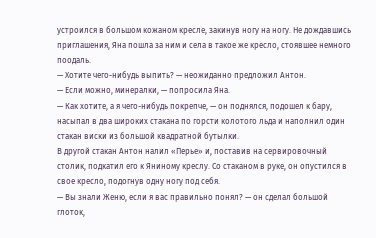устроился в большом кожаном кресле, закинув ногу на ногу. Не дождавшись приглашения, Яна пошла за ним и села в такое же кресло, стоявшее немного поодаль.
— Хотите чего-нибудь выпить? — неожиданно предложил Антон.
— Если можно, минералки, — попросила Яна.
— Как хотите, а я чего-нибудь покрепче, — он поднялся, подошел к бару, насыпал в два широких стакана по горсти колотого льда и наполнил один стакан виски из большой квадратной бутылки.
В другой стакан Антон налил «Перье» и, поставив на сервировочный столик, подкатил его к Яниному креслу. Со стаканом в руке, он опустился в свое кресло, подогнув одну ногу под себя.
— Вы знали Женю, если я вас правильно понял? — он сделал большой глоток,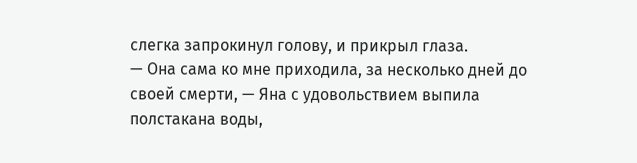слегка запрокинул голову, и прикрыл глаза.
— Она сама ко мне приходила, за несколько дней до своей смерти, — Яна с удовольствием выпила полстакана воды,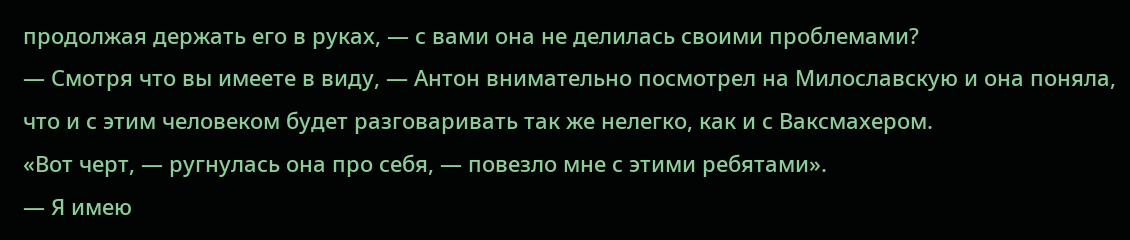продолжая держать его в руках, — с вами она не делилась своими проблемами?
— Смотря что вы имеете в виду, — Антон внимательно посмотрел на Милославскую и она поняла, что и с этим человеком будет разговаривать так же нелегко, как и с Ваксмахером.
«Вот черт, — ругнулась она про себя, — повезло мне с этими ребятами».
— Я имею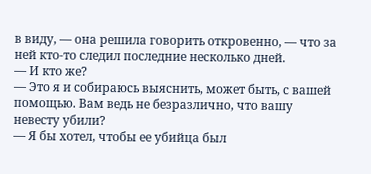в виду, — она решила говорить откровенно, — что за ней кто-то следил последние несколько дней.
— И кто же?
— Это я и собираюсь выяснить, может быть, с вашей помощью. Вам ведь не безразлично, что вашу невесту убили?
— Я бы хотел, чтобы ее убийца был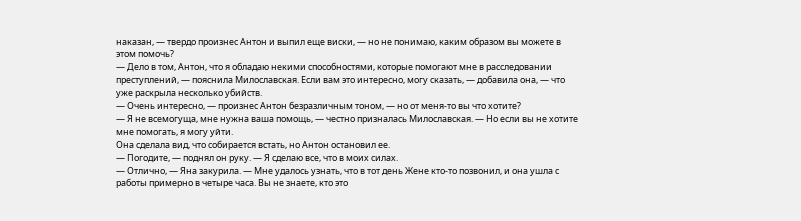наказан, — твердо произнес Антон и выпил еще виски, — но не понимаю, каким образом вы можете в этом помочь?
— Дело в том, Антон, что я обладаю некими способностями, которые помогают мне в расследовании преступлений, — пояснила Милославская. Если вам это интересно, могу сказать, — добавила она, — что уже раскрыла несколько убийств.
— Очень интересно, — произнес Антон безразличным тоном, — но от меня-то вы что хотите?
— Я не всемогуща, мне нужна ваша помощь, — честно призналась Милославская. — Но если вы не хотите мне помогать, я могу уйти.
Она сделала вид, что собирается встать, но Антон остановил ее.
— Погодите, — поднял он руку. — Я сделаю все, что в моих силах.
— Отлично, — Яна закурила. — Мне удалось узнать, что в тот день Жене кто-то позвонил, и она ушла с работы примерно в четыре часа. Вы не знаете, кто это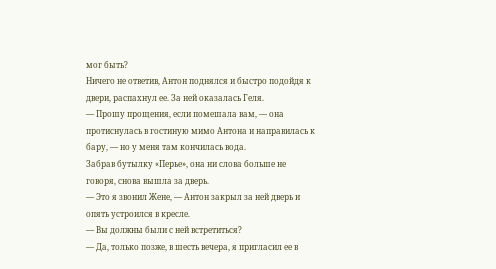мог быть?
Ничего не ответив, Антон поднялся и быстро подойдя к двери, распахнул ее. За ней оказалась Геля.
— Прошу прощения, если помешала вам, — она протиснулась в гостиную мимо Антона и направилась к бару, — но у меня там кончилась вода.
Забрав бутылку «Перье», она ни слова больше не говоря, снова вышла за дверь.
— Это я звонил Жене, — Антон закрыл за ней дверь и опять устроился в кресле.
— Вы должны были с ней встретиться?
— Да, только позже, в шесть вечера, я пригласил ее в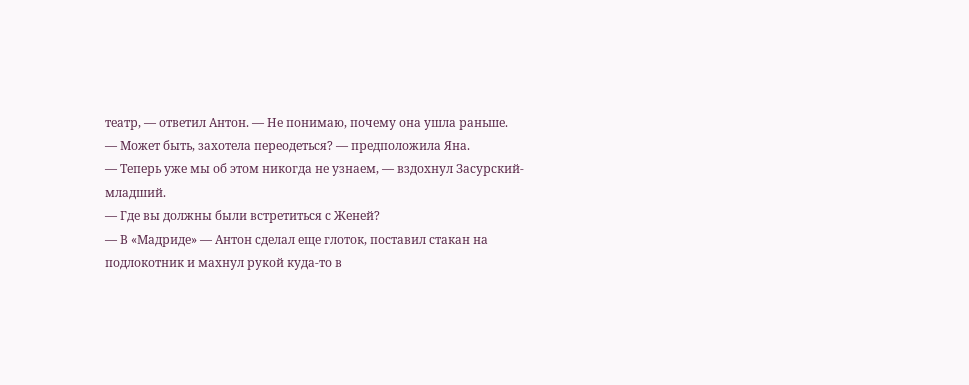театр, — ответил Антон. — Не понимаю, почему она ушла раньше.
— Может быть, захотела переодеться? — предположила Яна.
— Теперь уже мы об этом никогда не узнаем, — вздохнул Засурский-младший.
— Где вы должны были встретиться с Женей?
— В «Мадриде» — Антон сделал еще глоток, поставил стакан на подлокотник и махнул рукой куда-то в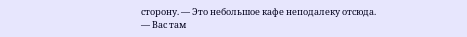сторону. — Это небольшое кафе неподалеку отсюда.
— Вас там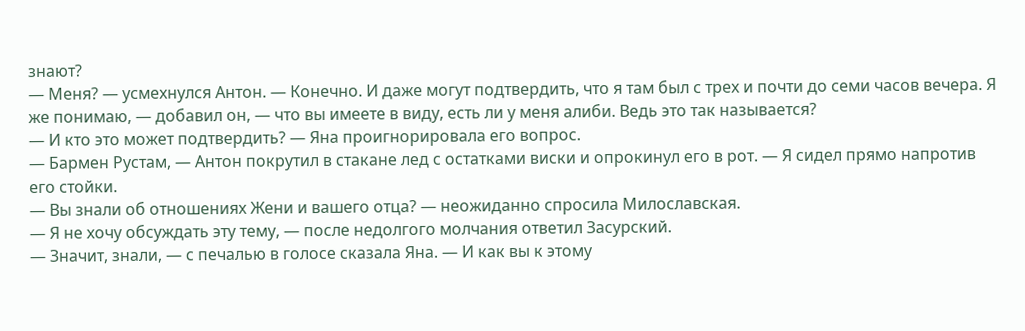знают?
— Меня? — усмехнулся Антон. — Конечно. И даже могут подтвердить, что я там был с трех и почти до семи часов вечера. Я же понимаю, — добавил он, — что вы имеете в виду, есть ли у меня алиби. Ведь это так называется?
— И кто это может подтвердить? — Яна проигнорировала его вопрос.
— Бармен Рустам, — Антон покрутил в стакане лед с остатками виски и опрокинул его в рот. — Я сидел прямо напротив его стойки.
— Вы знали об отношениях Жени и вашего отца? — неожиданно спросила Милославская.
— Я не хочу обсуждать эту тему, — после недолгого молчания ответил Засурский.
— Значит, знали, — с печалью в голосе сказала Яна. — И как вы к этому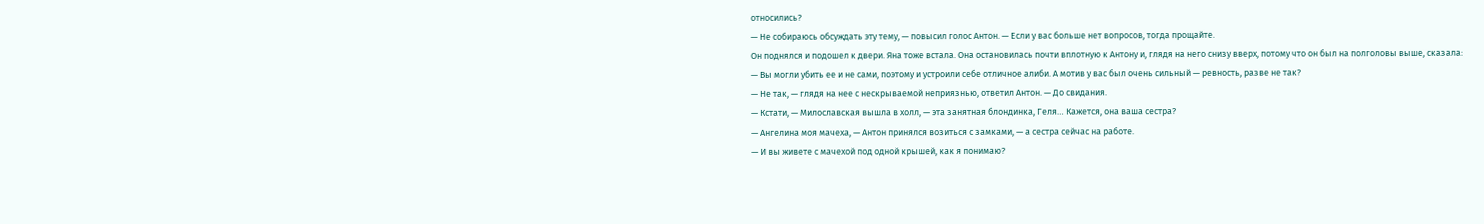относились?
— Не собираюсь обсуждать эту тему, — повысил голос Антон. — Если у вас больше нет вопросов, тогда прощайте.
Он поднялся и подошел к двери. Яна тоже встала. Она остановилась почти вплотную к Антону и, глядя на него снизу вверх, потому что он был на полголовы выше, сказала:
— Вы могли убить ее и не сами, поэтому и устроили себе отличное алиби. А мотив у вас был очень сильный — ревность, разве не так?
— Не так, — глядя на нее с нескрываемой неприязнью, ответил Антон. — До свидания.
— Кстати, — Милославская вышла в холл, — эта занятная блондинка, Геля… Кажется, она ваша сестра?
— Ангелина моя мачеха, — Антон принялся возиться с замками, — а сестра сейчас на работе.
— И вы живете с мачехой под одной крышей, как я понимаю?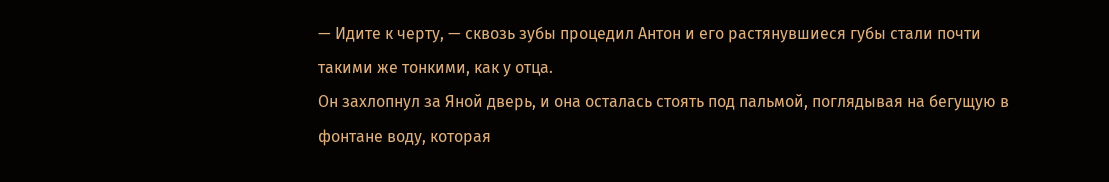— Идите к черту, — сквозь зубы процедил Антон и его растянувшиеся губы стали почти такими же тонкими, как у отца.
Он захлопнул за Яной дверь, и она осталась стоять под пальмой, поглядывая на бегущую в фонтане воду, которая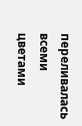переливалась всеми цветами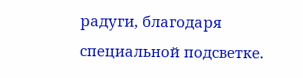радуги, благодаря специальной подсветке.